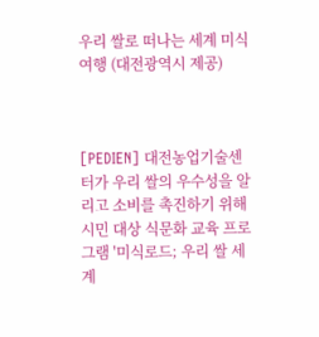우리 쌀로 떠나는 세계 미식 여행 (대전광역시 제공)



[PEDIEN] 대전농업기술센터가 우리 쌀의 우수성을 알리고 소비를 촉진하기 위해 시민 대상 식문화 교육 프로그램 '미식로드; 우리 쌀 세계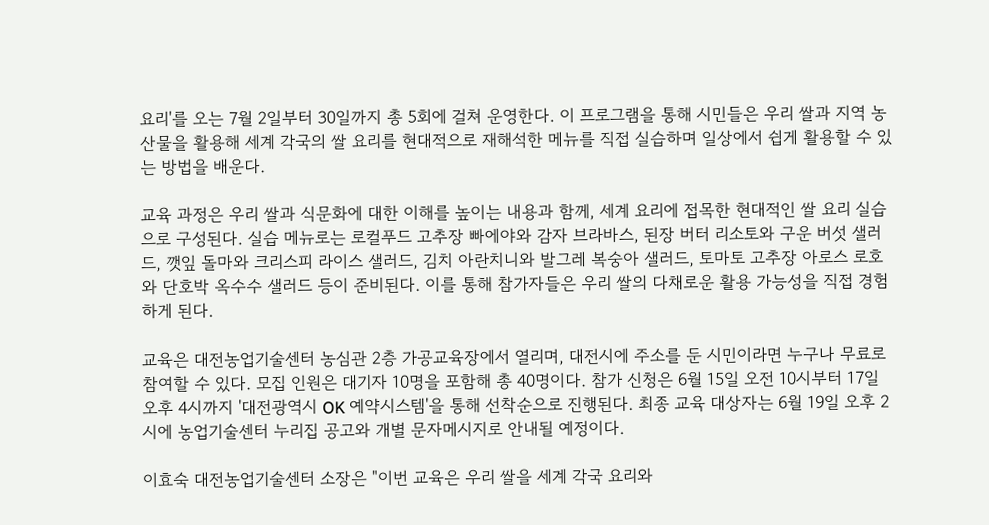요리'를 오는 7월 2일부터 30일까지 총 5회에 걸쳐 운영한다. 이 프로그램을 통해 시민들은 우리 쌀과 지역 농산물을 활용해 세계 각국의 쌀 요리를 현대적으로 재해석한 메뉴를 직접 실습하며 일상에서 쉽게 활용할 수 있는 방법을 배운다.

교육 과정은 우리 쌀과 식문화에 대한 이해를 높이는 내용과 함께, 세계 요리에 접목한 현대적인 쌀 요리 실습으로 구성된다. 실습 메뉴로는 로컬푸드 고추장 빠에야와 감자 브라바스, 된장 버터 리소토와 구운 버섯 샐러드, 깻잎 돌마와 크리스피 라이스 샐러드, 김치 아란치니와 발그레 복숭아 샐러드, 토마토 고추장 아로스 로호와 단호박 옥수수 샐러드 등이 준비된다. 이를 통해 참가자들은 우리 쌀의 다채로운 활용 가능성을 직접 경험하게 된다.

교육은 대전농업기술센터 농심관 2층 가공교육장에서 열리며, 대전시에 주소를 둔 시민이라면 누구나 무료로 참여할 수 있다. 모집 인원은 대기자 10명을 포함해 총 40명이다. 참가 신청은 6월 15일 오전 10시부터 17일 오후 4시까지 '대전광역시 OK 예약시스템'을 통해 선착순으로 진행된다. 최종 교육 대상자는 6월 19일 오후 2시에 농업기술센터 누리집 공고와 개별 문자메시지로 안내될 예정이다.

이효숙 대전농업기술센터 소장은 "이번 교육은 우리 쌀을 세계 각국 요리와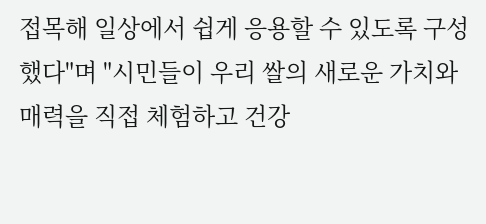접목해 일상에서 쉽게 응용할 수 있도록 구성했다"며 "시민들이 우리 쌀의 새로운 가치와 매력을 직접 체험하고 건강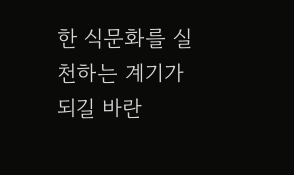한 식문화를 실천하는 계기가 되길 바란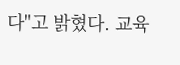다"고 밝혔다. 교육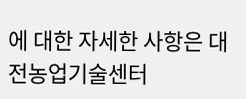에 대한 자세한 사항은 대전농업기술센터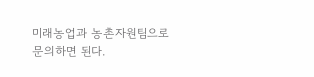미래농업과 농촌자원팀으로 문의하면 된다.